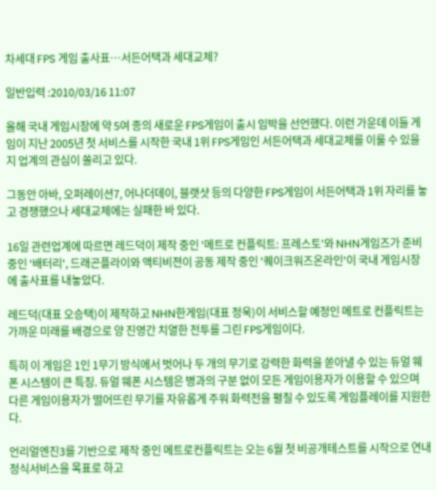차세대 FPS 게임 출사표…서든어택과 세대교체?

일반입력 :2010/03/16 11:07

올해 국내 게임시장에 약 5여 종의 새로운 FPS게임이 출시 임박을 선언했다. 이런 가운데 이들 게임이 지난 2005년 첫 서비스를 시작한 국내 1위 FPS게임인 서든어택과 세대교체를 이룰 수 있을지 업계의 관심이 쏠리고 있다.

그동안 아바, 오퍼레이션7, 어나더데이, 블랫샷 등의 다양한 FPS게임이 서든어택과 1위 자리를 놓고 경쟁했으나 세대교체에는 실패한 바 있다.

16일 관련업계에 따르면 레드덕이 제작 중인 '메트로 컨플릭트: 프레스토'와 NHN게임즈가 준비 중인 '배터리', 드래곤플라이와 액티비젼이 공동 제작 중인 '퀘이크워즈온라인'이 국내 게임시장에 출사표를 내놓았다.

레드덕(대표 오승택)이 제작하고 NHN한게임(대표 정욱)이 서비스할 예정인 메트로 컨플릭트는 가까운 미래를 배경으로 양 진영간 치열한 전투를 그린 FPS게임이다.

특히 이 게임은 1인 1무기 방식에서 벗어나 두 개의 무기로 강력한 화력을 쏟아낼 수 있는 듀얼 웨폰 시스템이 큰 특징. 듀얼 웨폰 시스템은 병과의 구분 없이 모든 게임이용자가 이용할 수 있으며 다른 게임이용자가 떨어뜨린 무기를 자유롭게 주워 화력전을 펼칠 수 있도록 게임플레이를 지원한다.

언리얼엔진3를 기반으로 제작 중인 메트로컨플릭트는 오는 6월 첫 비공개테스트를 시작으로 연내 정식서비스을 목표로 하고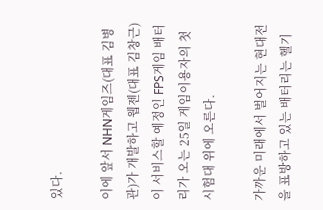있다.

이에 앞서 NHN게임즈(대표 김병관)가 개발하고 웹젠(대표 김창근)이 서비스할 예정인 FPS게임 배터리가 오는 25일 게임이용자의 첫 시험대 위에 오른다.

가까운 미래에서 벌어지는 현대전을 표방하고 있는 배터리는 헬기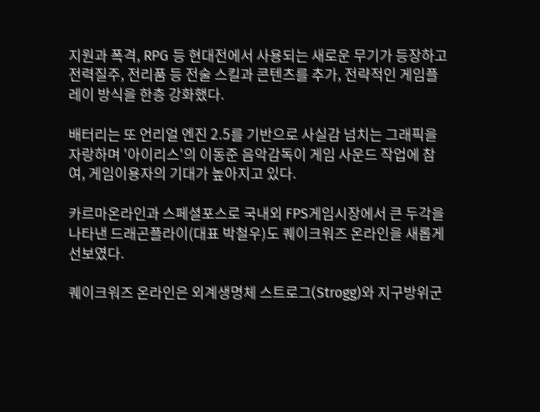지원과 폭격, RPG 등 현대전에서 사용되는 새로운 무기가 등장하고 전력질주, 전리품 등 전술 스킬과 콘텐츠를 추가, 전략적인 게임플레이 방식을 한층 강화했다.

배터리는 또 언리얼 엔진 2.5를 기반으로 사실감 넘치는 그래픽을 자랑하며 '아이리스'의 이동준 음악감독이 게임 사운드 작업에 참여, 게임이용자의 기대가 높아지고 있다.

카르마온라인과 스페셜포스로 국내외 FPS게임시장에서 큰 두각을 나타낸 드래곤플라이(대표 박철우)도 퀘이크워즈 온라인을 새롭게 선보였다.

퀘이크워즈 온라인은 외계생명체 스트로그(Strogg)와 지구방위군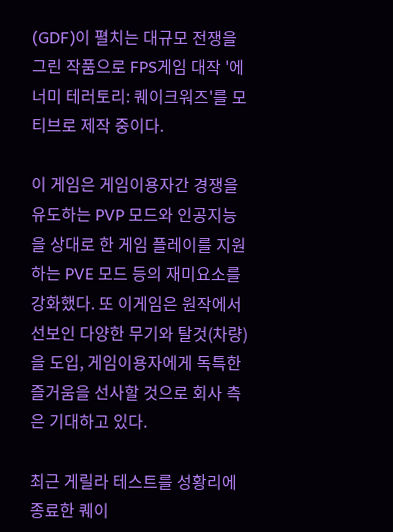(GDF)이 펼치는 대규모 전쟁을 그린 작품으로 FPS게임 대작 '에너미 테러토리: 퀘이크워즈'를 모티브로 제작 중이다.

이 게임은 게임이용자간 경쟁을 유도하는 PVP 모드와 인공지능을 상대로 한 게임 플레이를 지원하는 PVE 모드 등의 재미요소를 강화했다. 또 이게임은 원작에서 선보인 다양한 무기와 탈것(차량)을 도입, 게임이용자에게 독특한 즐거움을 선사할 것으로 회사 측은 기대하고 있다.

최근 게릴라 테스트를 성황리에 종료한 퀘이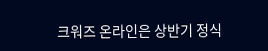크워즈 온라인은 상반기 정식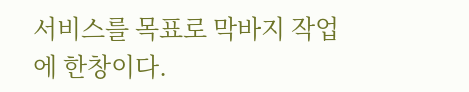서비스를 목표로 막바지 작업에 한창이다.